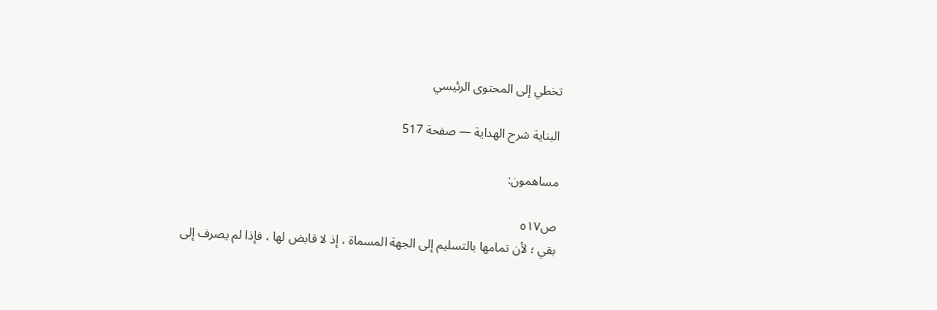تخطي إلى المحتوى الرئيسي

البناية شرح الهداية — صفحة 517

مساهمون:

ص٥١٧
بقي ؛ لأن تمامها بالتسليم إلى الجهة المسماة ، إذ لا قابض لها ، فإذا لم يصرف إلى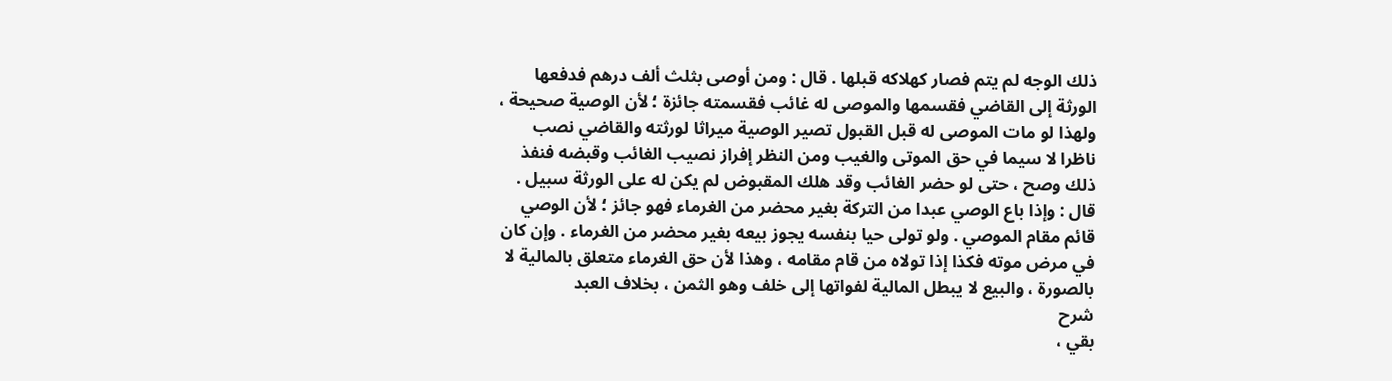ذلك الوجه لم يتم فصار كهلاكه قبلها . قال : ومن أوصى بثلث ألف درهم فدفعها الورثة إلى القاضي فقسمها والموصى له غائب فقسمته جائزة ؛ لأن الوصية صحيحة ، ولهذا لو مات الموصى له قبل القبول تصير الوصية ميراثا لورثته والقاضي نصب ناظرا لا سيما في حق الموتى والغيب ومن النظر إفراز نصيب الغائب وقبضه فنفذ ذلك وصح ، حتى لو حضر الغائب وقد هلك المقبوض لم يكن له على الورثة سبيل . قال : وإذا باع الوصي عبدا من التركة بغير محضر من الغرماء فهو جائز ؛ لأن الوصي قائم مقام الموصي . ولو تولى حيا بنفسه يجوز بيعه بغير محضر من الغرماء . وإن كان في مرض موته فكذا إذا تولاه من قام مقامه ، وهذا لأن حق الغرماء متعلق بالمالية لا بالصورة ، والبيع لا يبطل المالية لفواتها إلى خلف وهو الثمن ، بخلاف العبد
شرح
بقي ،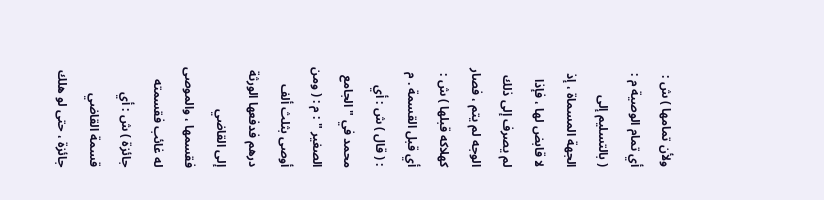ولأن تمامها ) ش : أي تمام الوصية م : ( بالتسليم إلى الجهة المسماة ، إذ لا قابض لها ، فإذا لم يصرف إلى ذلك الوجه لم يتم ، فصار كهلاكه قبلها ) ش : أي قبل القسمة . م : ( قال ) ش : أي محمد في " الجامع الصغير " : م : ( ومن أوصى بثلث ألف درهم فدفعها الورثة إلى القاضي فقسمها ، والموصى له غائب فقسمته جائزة ) ش : أي قسمة القاضي جائزة ، حتى لو هلك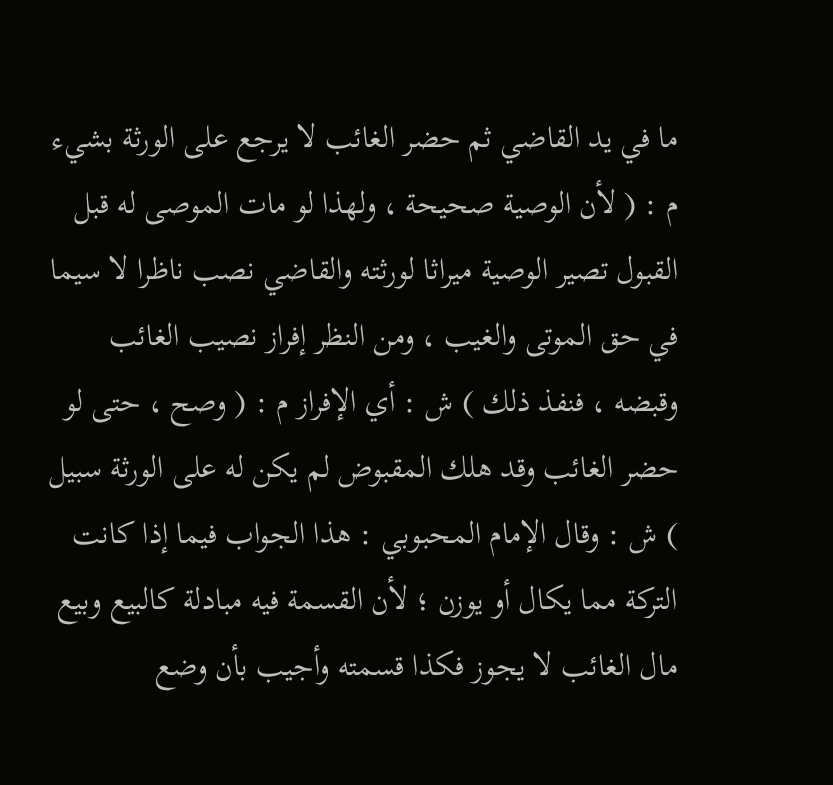ما في يد القاضي ثم حضر الغائب لا يرجع على الورثة بشيء م : ( لأن الوصية صحيحة ، ولهذا لو مات الموصى له قبل القبول تصير الوصية ميراثا لورثته والقاضي نصب ناظرا لا سيما في حق الموتى والغيب ، ومن النظر إفراز نصيب الغائب وقبضه ، فنفذ ذلك ) ش : أي الإفراز م : ( وصح ، حتى لو حضر الغائب وقد هلك المقبوض لم يكن له على الورثة سبيل ) ش : وقال الإمام المحبوبي : هذا الجواب فيما إذا كانت التركة مما يكال أو يوزن ؛ لأن القسمة فيه مبادلة كالبيع وبيع مال الغائب لا يجوز فكذا قسمته وأجيب بأن وضع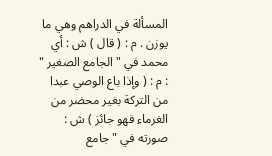المسألة في الدراهم وهي ما يوزن . م : ( قال ) ش : أي محمد في " الجامع الصغير " : م : ( وإذا باع الوصي عبدا من التركة بغير محضر من الغرماء فهو جائز ) ش : صورته في " جامع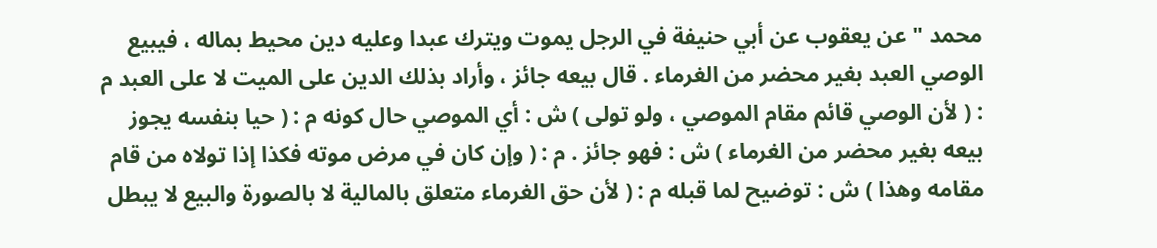محمد " عن يعقوب عن أبي حنيفة في الرجل يموت ويترك عبدا وعليه دين محيط بماله ، فيبيع الوصي العبد بغير محضر من الغرماء . قال بيعه جائز ، وأراد بذلك الدين على الميت لا على العبد م : ( لأن الوصي قائم مقام الموصي ، ولو تولى ) ش : أي الموصي حال كونه م : ( حيا بنفسه يجوز بيعه بغير محضر من الغرماء ) ش : فهو جائز . م : ( وإن كان في مرض موته فكذا إذا تولاه من قام مقامه وهذا ) ش : توضيح لما قبله م : ( لأن حق الغرماء متعلق بالمالية لا بالصورة والبيع لا يبطل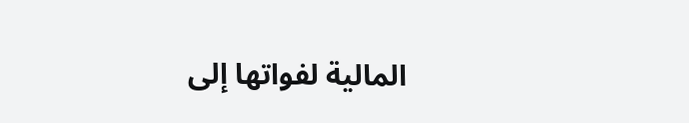المالية لفواتها إلى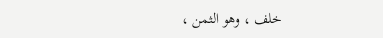خلف ، وهو الثمن ،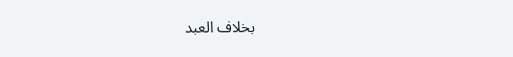بخلاف العبد